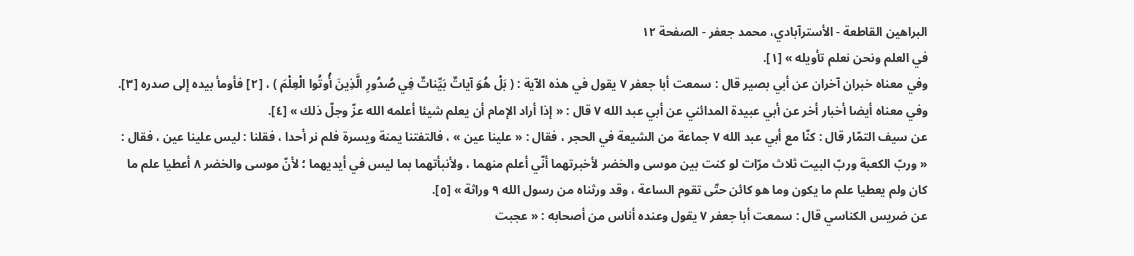البراهين القاطعة - الأسترآبادي، محمد جعفر - الصفحة ١٢
في العلم ونحن نعلم تأويله » [١].
وفي معناه خبران آخران عن أبي بصير قال : سمعت أبا جعفر ٧ يقول في هذه الآية : ( بَلْ هُوَ آياتٌ بَيِّناتٌ فِي صُدُورِ الَّذِينَ أُوتُوا الْعِلْمَ ) ، [٢] فأومأ بيده إلى صدره [٣].
وفي معناه أيضا أخبار أخر عن أبي عبيدة المدائني عن أبي عبد الله ٧ قال : « إذا أراد الإمام أن يعلم شيئا أعلمه الله عزّ وجلّ ذلك » [٤].
عن سيف التمّار قال : كنّا مع أبي عبد الله ٧ جماعة من الشيعة في الحجر ، فقال : « علينا عين » ، فالتفتنا يمنة ويسرة فلم نر أحدا ، فقلنا : ليس علينا عين ، فقال : « وربّ الكعبة وربّ البيت ثلاث مرّات لو كنت بين موسى والخضر لأخبرتهما أنّي أعلم منهما ، ولأنبأتهما بما ليس في أيديهما ؛ لأنّ موسى والخضر ٨ أعطيا علم ما كان ولم يعطيا علم ما يكون وما هو كائن حتّى تقوم الساعة ، وقد ورثناه من رسول الله ٩ وراثة » [٥].
عن ضريس الكناسي قال : سمعت أبا جعفر ٧ يقول وعنده أناس من أصحابه : « عجبت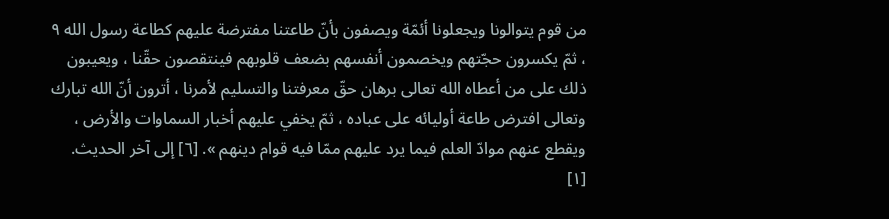من قوم يتوالونا ويجعلونا أئمّة ويصفون بأنّ طاعتنا مفترضة عليهم كطاعة رسول الله ٩ ، ثمّ يكسرون حجّتهم ويخصمون أنفسهم بضعف قلوبهم فينتقصون حقّنا ، ويعيبون ذلك على من أعطاه الله تعالى برهان حقّ معرفتنا والتسليم لأمرنا ، أترون أنّ الله تبارك وتعالى افترض طاعة أوليائه على عباده ، ثمّ يخفي عليهم أخبار السماوات والأرض ، ويقطع عنهم موادّ العلم فيما يرد عليهم ممّا فيه قوام دينهم ». [٦] إلى آخر الحديث.
[١]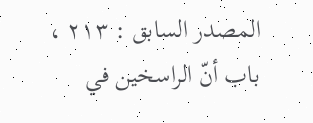المصدر السابق : ٢١٣ ، باب أنّ الراسخين في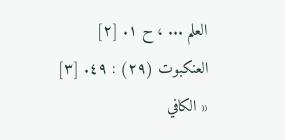العلم ... ، ح ١. [٢] العنكبوت (٢٩) : ٤٩. [٣] « الكافي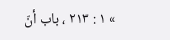» ١ : ٢١٣ ، باب أنّ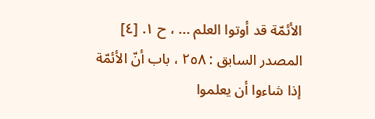الأئمّة قد أوتوا العلم ... ، ح ١. [٤] المصدر السابق : ٢٥٨ ، باب أنّ الأئمّة إذا شاءوا أن يعلموا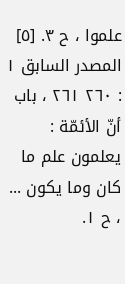علموا ، ح ٣. [٥] المصدر السابق ١ : ٢٦٠ ٢٦١ ، باب أنّ الأئمّة : يعلمون علم ما كان وما يكون ... ، ح ١.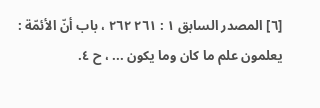[٦] المصدر السابق ١ : ٢٦١ ٢٦٢ ، باب أنّ الأئمّة : يعلمون علم ما كان وما يكون ... ، ح ٤.